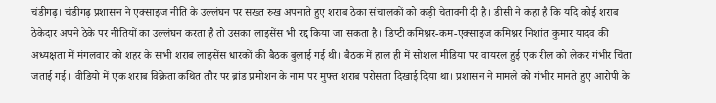चंडीगढ़। चंडीगढ़ प्रशासन ने एक्साइज नीति के उल्लंघन पर सख्त रुख अपनाते हुए शराब ठेका संचालकों को कड़ी चेतावनी दी है। डीसी ने कहा है कि यदि कोई शराब ठेकेदार अपने ठेके पर नीतियों का उल्लंघन करता है तो उसका लाइसेंस भी रद्द किया जा सकता है। डिप्टी कमिश्नर-कम-एक्साइज कमिश्नर निशांत कुमार यादव की अध्यक्षता में मंगलवार को शहर के सभी शराब लाइसेंस धारकों की बैठक बुलाई गई थी। बैठक में हाल ही में सोशल मीडिया पर वायरल हुई एक रील को लेकर गंभीर चिंता जताई गई। वीडियो में एक शराब विक्रेता कथित तौर पर ब्रांड प्रमोशन के नाम पर मुफ्त शराब परोसता दिखाई दिया था। प्रशासन ने मामले को गंभीर मानते हुए आरोपी के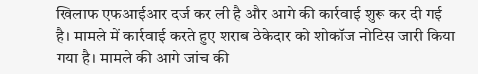खिलाफ एफआईआर दर्ज कर ली है और आगे की कार्रवाई शुरू कर दी गई है। मामले में कार्रवाई करते हुए शराब ठेकेदार को शोकॉज नोटिस जारी किया गया है। मामले की आगे जांच की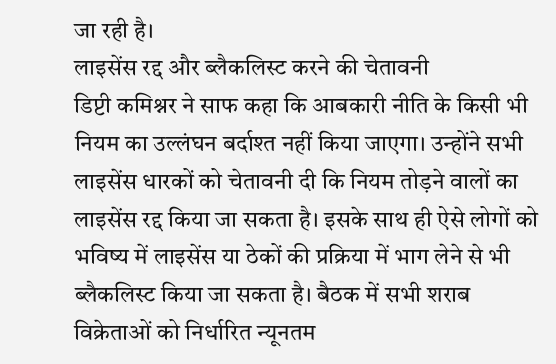जा रही है।
लाइसेंस रद्द और ब्लैकलिस्ट करने की चेतावनी
डिप्टी कमिश्नर ने साफ कहा कि आबकारी नीति के किसी भी नियम का उल्लंघन बर्दाश्त नहीं किया जाएगा। उन्होंने सभी लाइसेंस धारकों को चेतावनी दी कि नियम तोड़ने वालों का लाइसेंस रद्द किया जा सकता है। इसके साथ ही ऐसे लोगों को भविष्य में लाइसेंस या ठेकों की प्रक्रिया में भाग लेने से भी ब्लैकलिस्ट किया जा सकता है। बैठक में सभी शराब विक्रेताओं को निर्धारित न्यूनतम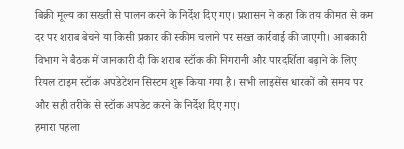बिक्री मूल्य का सख्ती से पालन करने के निर्देश दिए गए। प्रशासन ने कहा कि तय कीमत से कम दर पर शराब बेचने या किसी प्रकार की स्कीम चलाने पर सख्त कार्रवाई की जाएगी। आबकारी विभाग ने बैठक में जानकारी दी कि शराब स्टॉक की निगरानी और पारदर्शिता बढ़ाने के लिए रियल टाइम स्टॉक अपडेटेशन सिस्टम शुरू किया गया है। सभी लाइसेंस धारकों को समय पर और सही तरीके से स्टॉक अपडेट करने के निर्देश दिए गए।
हमारा पहला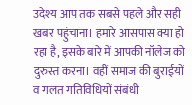उदेश्य आप तक सबसे पहले और सही खबर पहुंचाना। हमारे आसपास क्या हो रहा है, इसके बारे में आपकी नॉलेज को दुरुस्त करना। वहीं समाज की बुराईयों व गलत गतिविधियों संबंधी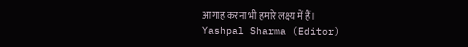आगाह करना भी हमारे लक्ष्य में हैं।
Yashpal Sharma (Editor)